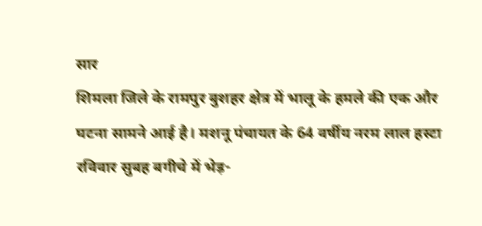सार
शिमला जिले के रामपुर बुशहर क्षेत्र में भालू के हमले की एक और घटना सामने आई है। मशनू पंचायत के 64 वर्षीय नरम लाल हस्टा रविवार सुबह बगीचे में भेड़-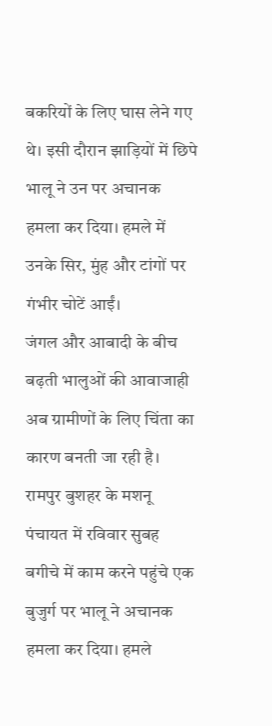बकरियों के लिए घास लेने गए थे। इसी दौरान झाड़ियों में छिपे भालू ने उन पर अचानक हमला कर दिया। हमले में उनके सिर, मुंह और टांगों पर गंभीर चोटें आईं।
जंगल और आबादी के बीच बढ़ती भालुओं की आवाजाही अब ग्रामीणों के लिए चिंता का कारण बनती जा रही है। रामपुर बुशहर के मशनू पंचायत में रविवार सुबह बगीचे में काम करने पहुंचे एक बुजुर्ग पर भालू ने अचानक हमला कर दिया। हमले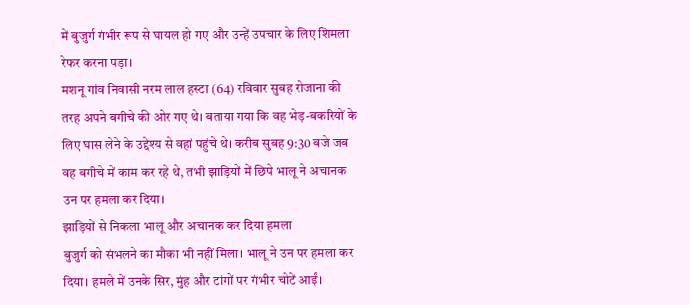में बुजुर्ग गंभीर रूप से घायल हो गए और उन्हें उपचार के लिए शिमला रेफर करना पड़ा।
मशनू गांव निवासी नरम लाल हस्टा (64) रविवार सुबह रोजाना की तरह अपने बगीचे की ओर गए थे। बताया गया कि वह भेड़-बकरियों के लिए घास लेने के उद्देश्य से वहां पहुंचे थे। करीब सुबह 9:30 बजे जब वह बगीचे में काम कर रहे थे, तभी झाड़ियों में छिपे भालू ने अचानक उन पर हमला कर दिया।
झाड़ियों से निकला भालू और अचानक कर दिया हमला
बुजुर्ग को संभलने का मौका भी नहीं मिला। भालू ने उन पर हमला कर दिया। हमले में उनके सिर, मुंह और टांगों पर गंभीर चोटें आईं।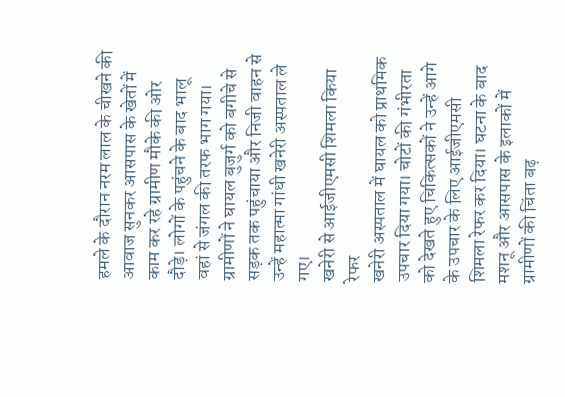हमले के दौरान नरम लाल के चीखने की आवाज सुनकर आसपास के खेतों में काम कर रहे ग्रामीण मौके की ओर दौड़े। लोगों के पहुंचने के बाद भालू वहां से जंगल की तरफ भाग गया। ग्रामीणों ने घायल बुजुर्ग को बगीचे से सड़क तक पहुंचाया और निजी वाहन से उन्हें महात्मा गांधी खनेरी अस्पताल ले गए।
खनेरी से आईजीएमसी शिमला किया रेफर
खनेरी अस्पताल में घायल को प्राथमिक उपचार दिया गया। चोटों की गंभीरता को देखते हुए चिकित्सकों ने उन्हें आगे के उपचार के लिए आईजीएमसी शिमला रेफर कर दिया। घटना के बाद मशनू और आसपास के इलाकों में ग्रामीणों की चिंता बढ़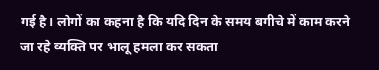गई है। लोगों का कहना है कि यदि दिन के समय बगीचे में काम करने जा रहे व्यक्ति पर भालू हमला कर सकता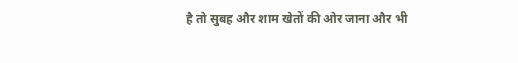है तो सुबह और शाम खेतों की ओर जाना और भी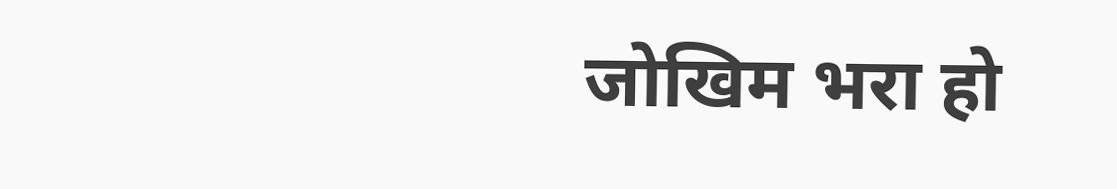जोखिम भरा हो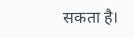सकता है।